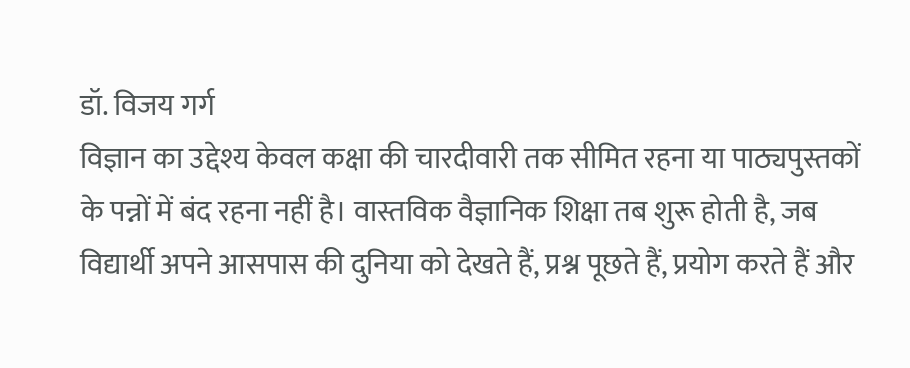डॉ. विजय गर्ग
विज्ञान का उद्देश्य केवल कक्षा की चारदीवारी तक सीमित रहना या पाठ्यपुस्तकों के पन्नों में बंद रहना नहीं है। वास्तविक वैज्ञानिक शिक्षा तब शुरू होती है, जब विद्यार्थी अपने आसपास की दुनिया को देखते हैं, प्रश्न पूछते हैं, प्रयोग करते हैं और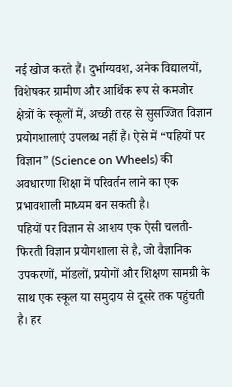नई खोज करते हैं। दुर्भाग्यवश, अनेक विद्यालयों, विशेषकर ग्रामीण और आर्थिक रूप से कमजोर क्षेत्रों के स्कूलों में, अच्छी तरह से सुसज्जित विज्ञान प्रयोगशालाएं उपलब्ध नहीं हैं। ऐसे में “पहियों पर विज्ञान” (Science on Wheels) की अवधारणा शिक्षा में परिवर्तन लाने का एक प्रभावशाली माध्यम बन सकती है।
पहियों पर विज्ञान से आशय एक ऐसी चलती-फिरती विज्ञान प्रयोगशाला से है, जो वैज्ञानिक उपकरणों, मॉडलों, प्रयोगों और शिक्षण सामग्री के साथ एक स्कूल या समुदाय से दूसरे तक पहुंचती है। हर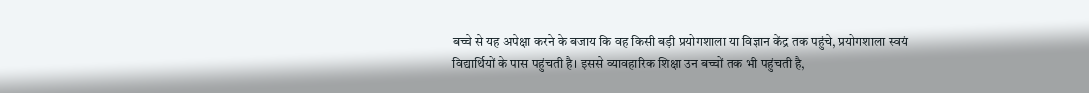बच्चे से यह अपेक्षा करने के बजाय कि वह किसी बड़ी प्रयोगशाला या विज्ञान केंद्र तक पहुंचे, प्रयोगशाला स्वयं विद्यार्थियों के पास पहुंचती है। इससे व्यावहारिक शिक्षा उन बच्चों तक भी पहुंचती है,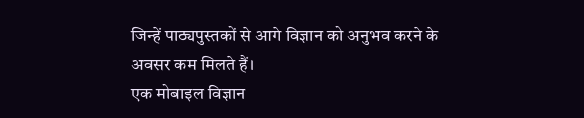जिन्हें पाठ्यपुस्तकों से आगे विज्ञान को अनुभव करने के अवसर कम मिलते हैं।
एक मोबाइल विज्ञान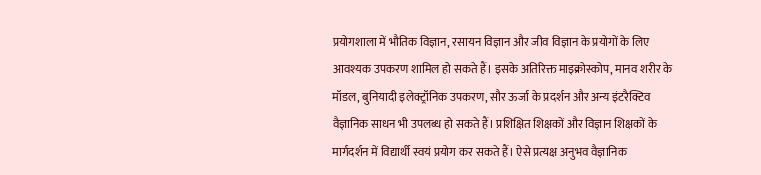प्रयोगशाला में भौतिक विज्ञान, रसायन विज्ञान और जीव विज्ञान के प्रयोगों के लिए आवश्यक उपकरण शामिल हो सकते हैं। इसके अतिरिक्त माइक्रोस्कोप, मानव शरीर के मॉडल, बुनियादी इलेक्ट्रॉनिक उपकरण, सौर ऊर्जा के प्रदर्शन और अन्य इंटरैक्टिव वैज्ञानिक साधन भी उपलब्ध हो सकते हैं। प्रशिक्षित शिक्षकों और विज्ञान शिक्षकों के मार्गदर्शन में विद्यार्थी स्वयं प्रयोग कर सकते हैं। ऐसे प्रत्यक्ष अनुभव वैज्ञानिक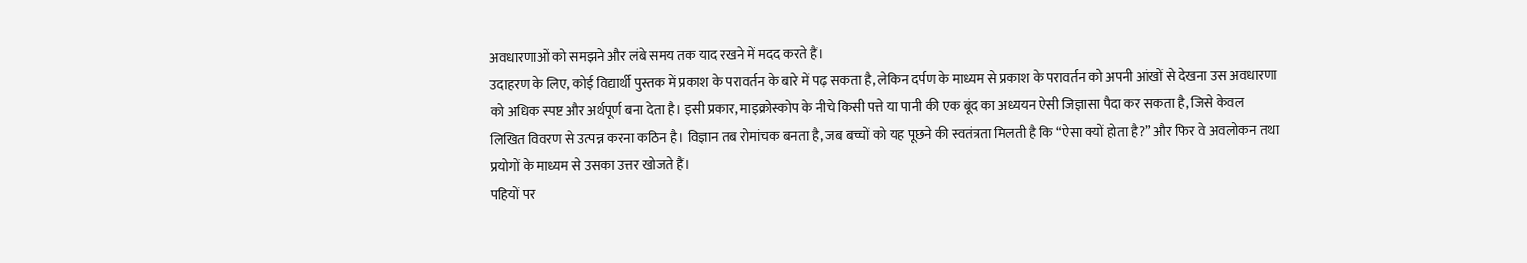अवधारणाओं को समझने और लंबे समय तक याद रखने में मदद करते हैं।
उदाहरण के लिए, कोई विद्यार्थी पुस्तक में प्रकाश के परावर्तन के बारे में पढ़ सकता है, लेकिन दर्पण के माध्यम से प्रकाश के परावर्तन को अपनी आंखों से देखना उस अवधारणा को अधिक स्पष्ट और अर्थपूर्ण बना देता है। इसी प्रकार, माइक्रोस्कोप के नीचे किसी पत्ते या पानी की एक बूंद का अध्ययन ऐसी जिज्ञासा पैदा कर सकता है, जिसे केवल लिखित विवरण से उत्पन्न करना कठिन है। विज्ञान तब रोमांचक बनता है, जब बच्चों को यह पूछने की स्वतंत्रता मिलती है कि “ऐसा क्यों होता है?” और फिर वे अवलोकन तथा प्रयोगों के माध्यम से उसका उत्तर खोजते हैं।
पहियों पर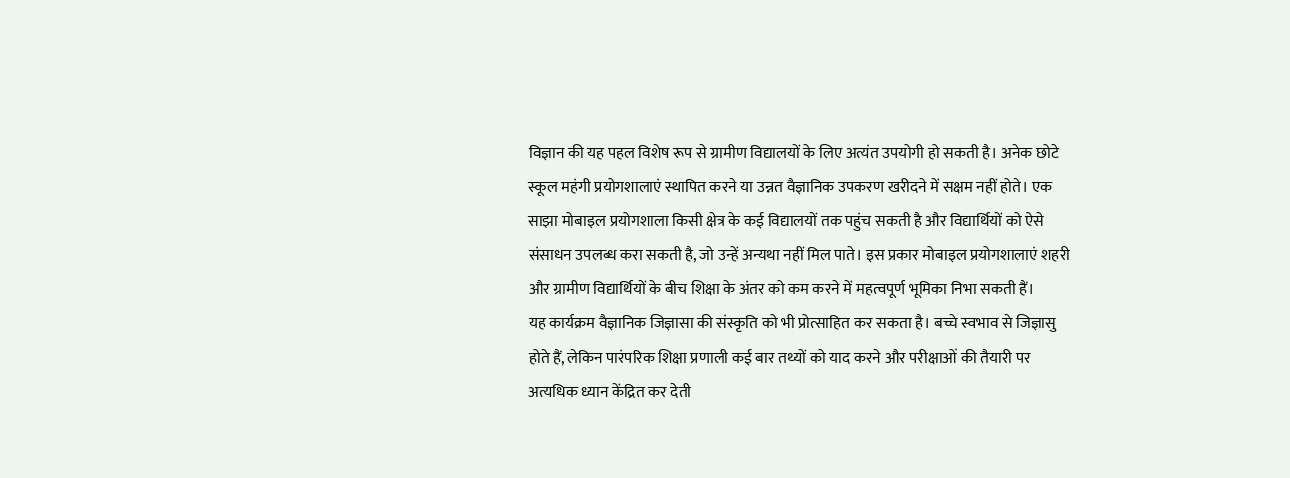विज्ञान की यह पहल विशेष रूप से ग्रामीण विद्यालयों के लिए अत्यंत उपयोगी हो सकती है। अनेक छोटे स्कूल महंगी प्रयोगशालाएं स्थापित करने या उन्नत वैज्ञानिक उपकरण खरीदने में सक्षम नहीं होते। एक साझा मोबाइल प्रयोगशाला किसी क्षेत्र के कई विद्यालयों तक पहुंच सकती है और विद्यार्थियों को ऐसे संसाधन उपलब्ध करा सकती है, जो उन्हें अन्यथा नहीं मिल पाते। इस प्रकार मोबाइल प्रयोगशालाएं शहरी और ग्रामीण विद्यार्थियों के बीच शिक्षा के अंतर को कम करने में महत्वपूर्ण भूमिका निभा सकती हैं।
यह कार्यक्रम वैज्ञानिक जिज्ञासा की संस्कृति को भी प्रोत्साहित कर सकता है। बच्चे स्वभाव से जिज्ञासु होते हैं, लेकिन पारंपरिक शिक्षा प्रणाली कई बार तथ्यों को याद करने और परीक्षाओं की तैयारी पर अत्यधिक ध्यान केंद्रित कर देती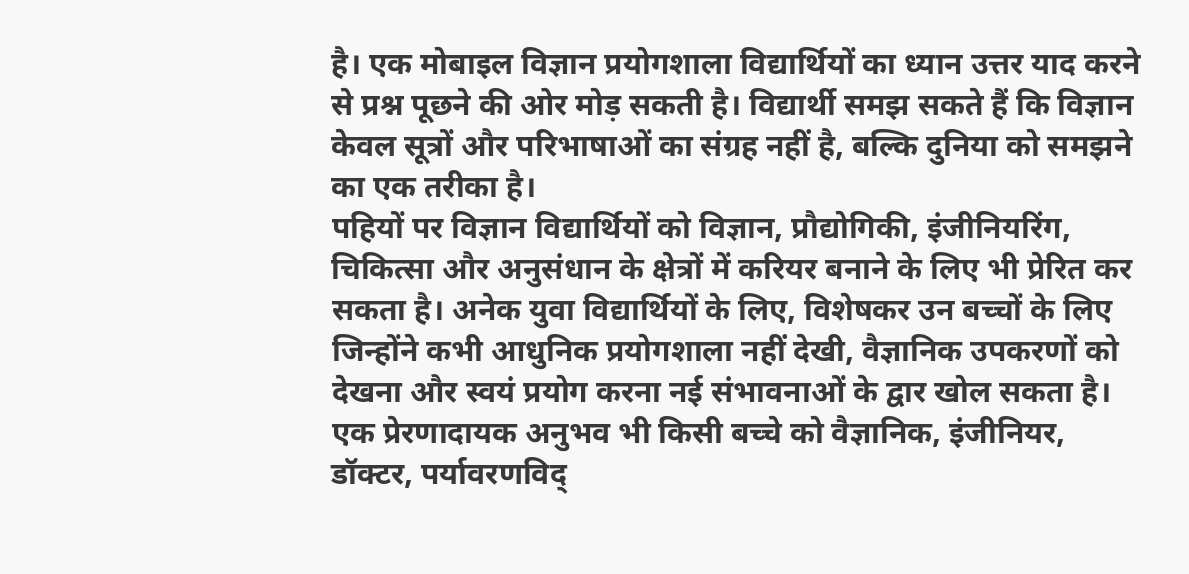है। एक मोबाइल विज्ञान प्रयोगशाला विद्यार्थियों का ध्यान उत्तर याद करने से प्रश्न पूछने की ओर मोड़ सकती है। विद्यार्थी समझ सकते हैं कि विज्ञान केवल सूत्रों और परिभाषाओं का संग्रह नहीं है, बल्कि दुनिया को समझने का एक तरीका है।
पहियों पर विज्ञान विद्यार्थियों को विज्ञान, प्रौद्योगिकी, इंजीनियरिंग, चिकित्सा और अनुसंधान के क्षेत्रों में करियर बनाने के लिए भी प्रेरित कर सकता है। अनेक युवा विद्यार्थियों के लिए, विशेषकर उन बच्चों के लिए जिन्होंने कभी आधुनिक प्रयोगशाला नहीं देखी, वैज्ञानिक उपकरणों को देखना और स्वयं प्रयोग करना नई संभावनाओं के द्वार खोल सकता है। एक प्रेरणादायक अनुभव भी किसी बच्चे को वैज्ञानिक, इंजीनियर, डॉक्टर, पर्यावरणविद्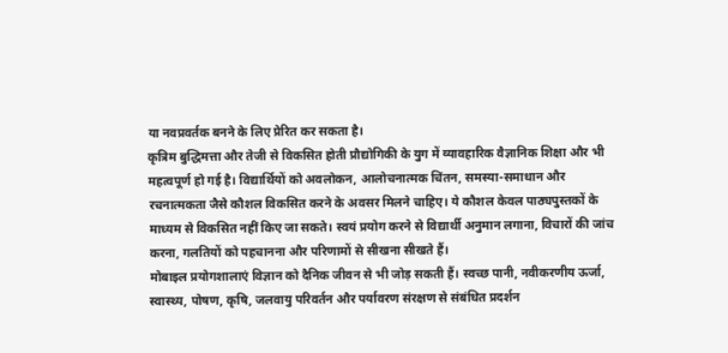या नवप्रवर्तक बनने के लिए प्रेरित कर सकता है।
कृत्रिम बुद्धिमत्ता और तेजी से विकसित होती प्रौद्योगिकी के युग में व्यावहारिक वैज्ञानिक शिक्षा और भी महत्वपूर्ण हो गई है। विद्यार्थियों को अवलोकन, आलोचनात्मक चिंतन, समस्या-समाधान और रचनात्मकता जैसे कौशल विकसित करने के अवसर मिलने चाहिए। ये कौशल केवल पाठ्यपुस्तकों के माध्यम से विकसित नहीं किए जा सकते। स्वयं प्रयोग करने से विद्यार्थी अनुमान लगाना, विचारों की जांच करना, गलतियों को पहचानना और परिणामों से सीखना सीखते हैं।
मोबाइल प्रयोगशालाएं विज्ञान को दैनिक जीवन से भी जोड़ सकती हैं। स्वच्छ पानी, नवीकरणीय ऊर्जा, स्वास्थ्य, पोषण, कृषि, जलवायु परिवर्तन और पर्यावरण संरक्षण से संबंधित प्रदर्शन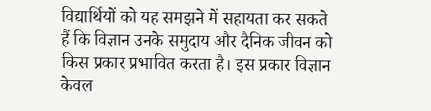विद्यार्थियों को यह समझने में सहायता कर सकते हैं कि विज्ञान उनके समुदाय और दैनिक जीवन को किस प्रकार प्रभावित करता है। इस प्रकार विज्ञान केवल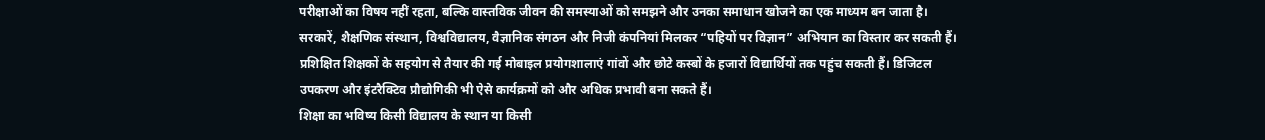परीक्षाओं का विषय नहीं रहता, बल्कि वास्तविक जीवन की समस्याओं को समझने और उनका समाधान खोजने का एक माध्यम बन जाता है।
सरकारें, शैक्षणिक संस्थान, विश्वविद्यालय, वैज्ञानिक संगठन और निजी कंपनियां मिलकर “पहियों पर विज्ञान” अभियान का विस्तार कर सकती हैं। प्रशिक्षित शिक्षकों के सहयोग से तैयार की गई मोबाइल प्रयोगशालाएं गांवों और छोटे कस्बों के हजारों विद्यार्थियों तक पहुंच सकती हैं। डिजिटल उपकरण और इंटरैक्टिव प्रौद्योगिकी भी ऐसे कार्यक्रमों को और अधिक प्रभावी बना सकते हैं।
शिक्षा का भविष्य किसी विद्यालय के स्थान या किसी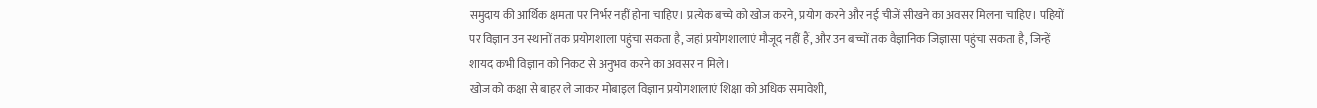समुदाय की आर्थिक क्षमता पर निर्भर नहीं होना चाहिए। प्रत्येक बच्चे को खोज करने, प्रयोग करने और नई चीजें सीखने का अवसर मिलना चाहिए। पहियों पर विज्ञान उन स्थानों तक प्रयोगशाला पहुंचा सकता है, जहां प्रयोगशालाएं मौजूद नहीं हैं, और उन बच्चों तक वैज्ञानिक जिज्ञासा पहुंचा सकता है, जिन्हें शायद कभी विज्ञान को निकट से अनुभव करने का अवसर न मिले।
खोज को कक्षा से बाहर ले जाकर मोबाइल विज्ञान प्रयोगशालाएं शिक्षा को अधिक समावेशी,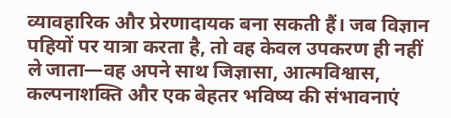व्यावहारिक और प्रेरणादायक बना सकती हैं। जब विज्ञान पहियों पर यात्रा करता है, तो वह केवल उपकरण ही नहीं ले जाता—वह अपने साथ जिज्ञासा, आत्मविश्वास, कल्पनाशक्ति और एक बेहतर भविष्य की संभावनाएं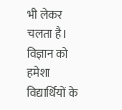भी लेकर चलता है।
विज्ञान को हमेशा विद्यार्थियों के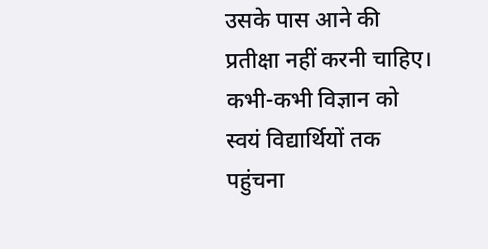उसके पास आने की प्रतीक्षा नहीं करनी चाहिए। कभी-कभी विज्ञान को स्वयं विद्यार्थियों तक पहुंचना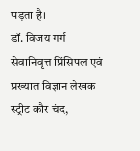पड़ता है।
डॉ. विजय गर्ग
सेवानिवृत्त प्रिंसिपल एवं प्रख्यात विज्ञान लेखक
स्ट्रीट कौर चंद,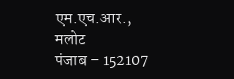एम.एच.आर., मलोट
पंजाब – 152107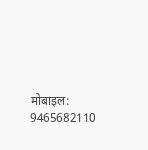मोबाइल: 9465682110